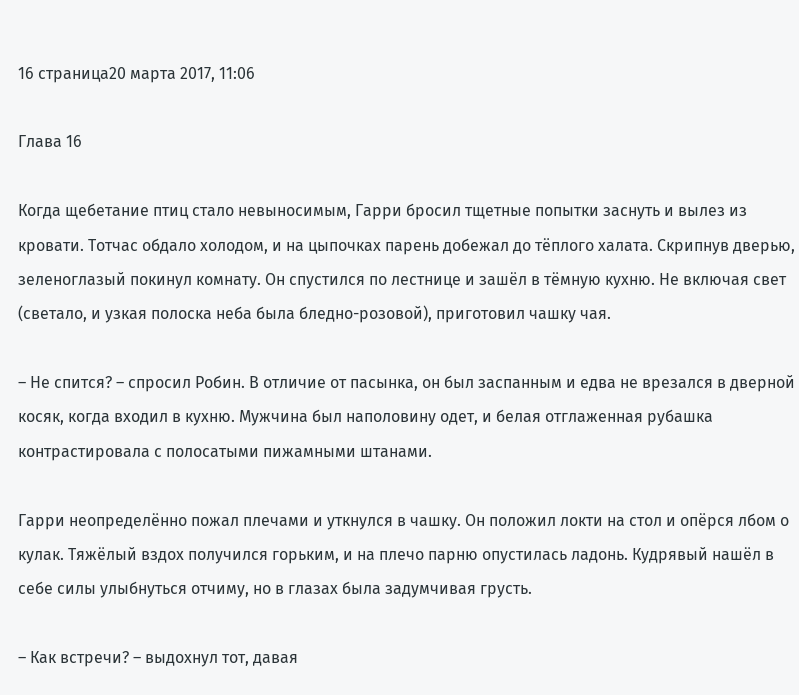16 страница20 марта 2017, 11:06

Глава 16

Когда щебетание птиц стало невыносимым, Гарри бросил тщетные попытки заснуть и вылез из кровати. Тотчас обдало холодом, и на цыпочках парень добежал до тёплого халата. Скрипнув дверью, зеленоглазый покинул комнату. Он спустился по лестнице и зашёл в тёмную кухню. Не включая свет (светало, и узкая полоска неба была бледно-розовой), приготовил чашку чая.

– Не спится? – спросил Робин. В отличие от пасынка, он был заспанным и едва не врезался в дверной косяк, когда входил в кухню. Мужчина был наполовину одет, и белая отглаженная рубашка контрастировала с полосатыми пижамными штанами.

Гарри неопределённо пожал плечами и уткнулся в чашку. Он положил локти на стол и опёрся лбом о кулак. Тяжёлый вздох получился горьким, и на плечо парню опустилась ладонь. Кудрявый нашёл в себе силы улыбнуться отчиму, но в глазах была задумчивая грусть.

– Как встречи? – выдохнул тот, давая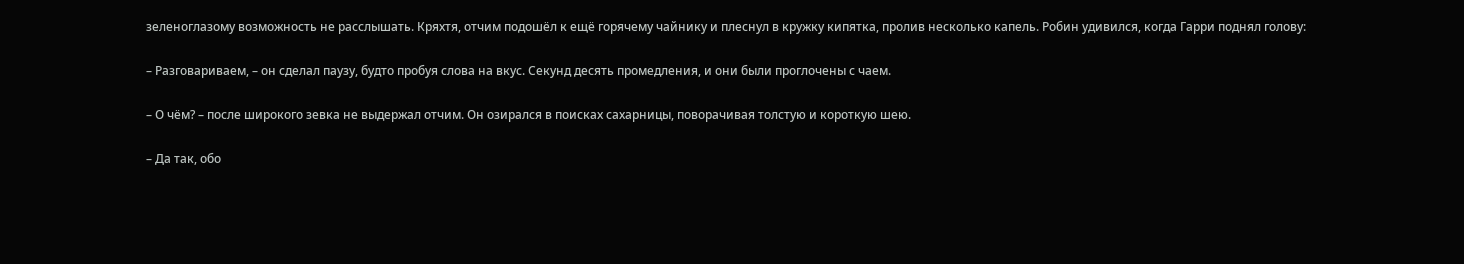зеленоглазому возможность не расслышать. Кряхтя, отчим подошёл к ещё горячему чайнику и плеснул в кружку кипятка, пролив несколько капель. Робин удивился, когда Гарри поднял голову:

– Разговариваем, – он сделал паузу, будто пробуя слова на вкус. Секунд десять промедления, и они были проглочены с чаем.

– О чём? – после широкого зевка не выдержал отчим. Он озирался в поисках сахарницы, поворачивая толстую и короткую шею.

– Да так, обо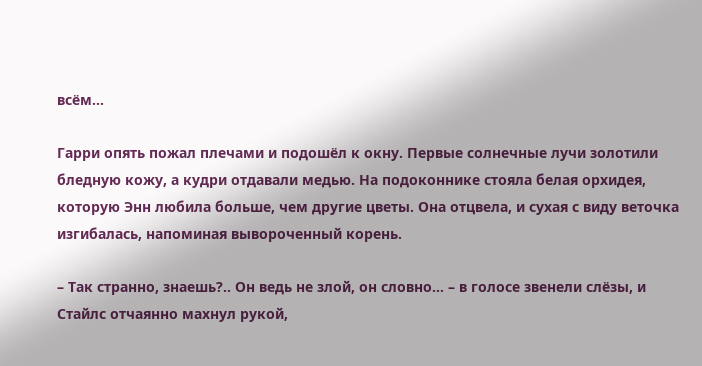всём…

Гарри опять пожал плечами и подошёл к окну. Первые солнечные лучи золотили бледную кожу, а кудри отдавали медью. На подоконнике стояла белая орхидея, которую Энн любила больше, чем другие цветы. Она отцвела, и сухая с виду веточка изгибалась, напоминая вывороченный корень.

– Так странно, знаешь?.. Он ведь не злой, он словно… – в голосе звенели слёзы, и Стайлс отчаянно махнул рукой,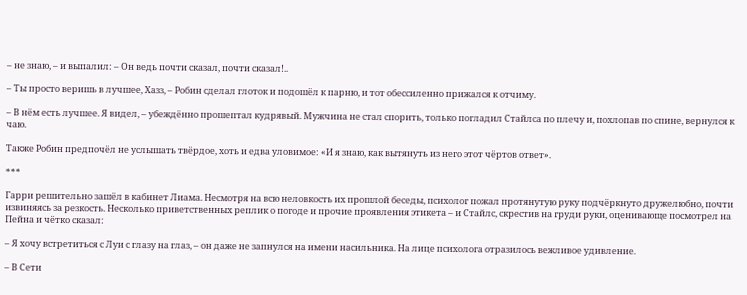– не знаю, – и выпалил: – Он ведь почти сказал, почти сказал!..

– Ты просто веришь в лучшее, Хазз, – Робин сделал глоток и подошёл к парню, и тот обессиленно прижался к отчиму.

– В нём есть лучшее. Я видел, – убеждённо прошептал кудрявый. Мужчина не стал спорить, только погладил Стайлса по плечу и, похлопав по спине, вернулся к чаю.

Также Робин предпочёл не услышать твёрдое, хоть и едва уловимое: «И я знаю, как вытянуть из него этот чёртов ответ».

***

Гарри решительно зашёл в кабинет Лиама. Несмотря на всю неловкость их прошлой беседы, психолог пожал протянутую руку подчёркнуто дружелюбно, почти извиняясь за резкость. Несколько приветственных реплик о погоде и прочие проявления этикета – и Стайлс, скрестив на груди руки, оценивающе посмотрел на Пейна и чётко сказал:

– Я хочу встретиться с Луи с глазу на глаз, – он даже не запнулся на имени насильника. На лице психолога отразилось вежливое удивление.

– В Сети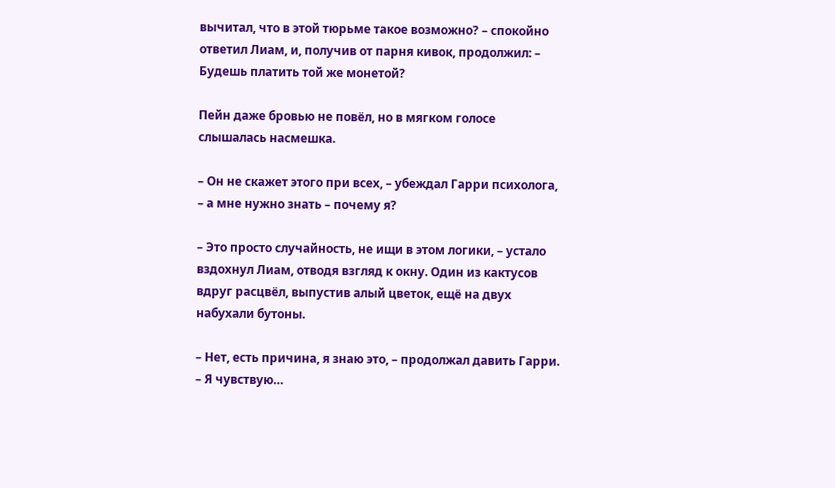вычитал, что в этой тюрьме такое возможно? – спокойно ответил Лиам, и, получив от парня кивок, продолжил: – Будешь платить той же монетой?

Пейн даже бровью не повёл, но в мягком голосе слышалась насмешка.

– Он не скажет этого при всех, – убеждал Гарри психолога, – а мне нужно знать – почему я?

– Это просто случайность, не ищи в этом логики, – устало вздохнул Лиам, отводя взгляд к окну. Один из кактусов вдруг расцвёл, выпустив алый цветок, ещё на двух набухали бутоны.

– Нет, есть причина, я знаю это, – продолжал давить Гарри. – Я чувствую…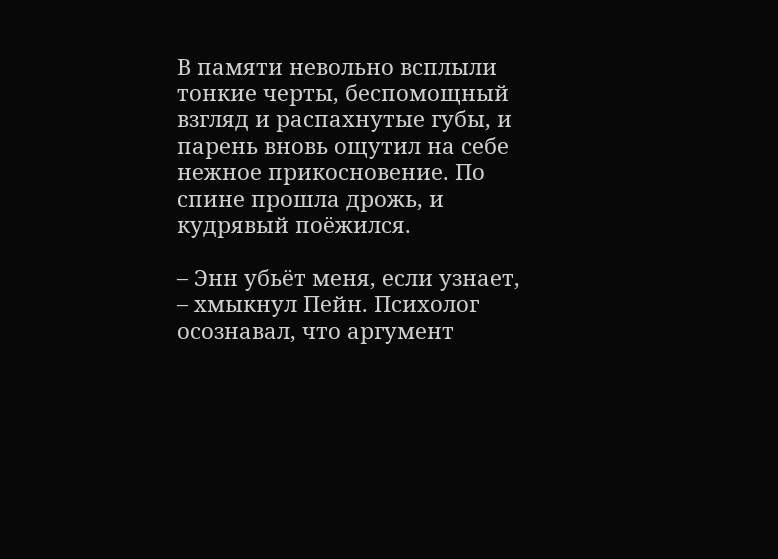В памяти невольно всплыли тонкие черты, беспомощный взгляд и распахнутые губы, и парень вновь ощутил на себе нежное прикосновение. По спине прошла дрожь, и кудрявый поёжился.

– Энн убьёт меня, если узнает, – хмыкнул Пейн. Психолог осознавал, что аргумент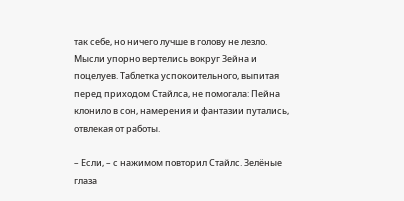так себе, но ничего лучше в голову не лезло. Мысли упорно вертелись вокруг Зейна и поцелуев. Таблетка успокоительного, выпитая перед приходом Стайлса, не помогала: Пейна клонило в сон, намерения и фантазии путались, отвлекая от работы.

– Если, – с нажимом повторил Стайлс. Зелёные глаза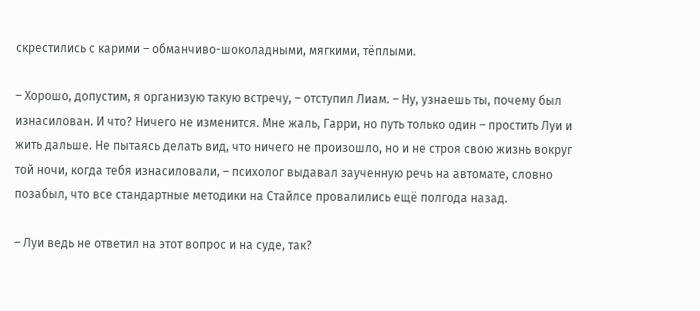скрестились с карими – обманчиво-шоколадными, мягкими, тёплыми.

– Хорошо, допустим, я организую такую встречу, – отступил Лиам. – Ну, узнаешь ты, почему был изнасилован. И что? Ничего не изменится. Мне жаль, Гарри, но путь только один – простить Луи и жить дальше. Не пытаясь делать вид, что ничего не произошло, но и не строя свою жизнь вокруг той ночи, когда тебя изнасиловали, – психолог выдавал заученную речь на автомате, словно позабыл, что все стандартные методики на Стайлсе провалились ещё полгода назад.

– Луи ведь не ответил на этот вопрос и на суде, так?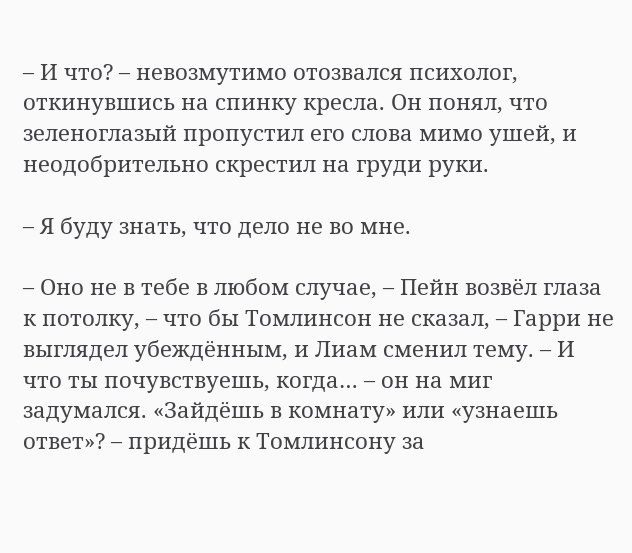– И что? – невозмутимо отозвался психолог, откинувшись на спинку кресла. Он понял, что зеленоглазый пропустил его слова мимо ушей, и неодобрительно скрестил на груди руки.

– Я буду знать, что дело не во мне.

– Оно не в тебе в любом случае, – Пейн возвёл глаза к потолку, – что бы Томлинсон не сказал, – Гарри не выглядел убеждённым, и Лиам сменил тему. – И что ты почувствуешь, когда… – он на миг задумался. «Зайдёшь в комнату» или «узнаешь ответ»? – придёшь к Томлинсону за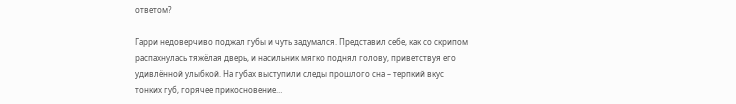ответом?

Гарри недоверчиво поджал губы и чуть задумался. Представил себе, как со скрипом распахнулась тяжёлая дверь, и насильник мягко поднял голову, приветствуя его удивлённой улыбкой. На губах выступили следы прошлого сна – терпкий вкус тонких губ, горячее прикосновение…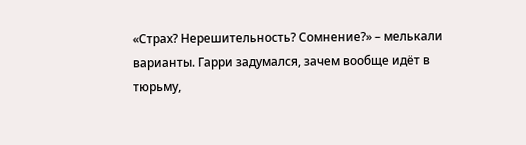«Страх? Нерешительность? Сомнение?» – мелькали варианты. Гарри задумался, зачем вообще идёт в тюрьму,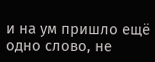и на ум пришло ещё одно слово, не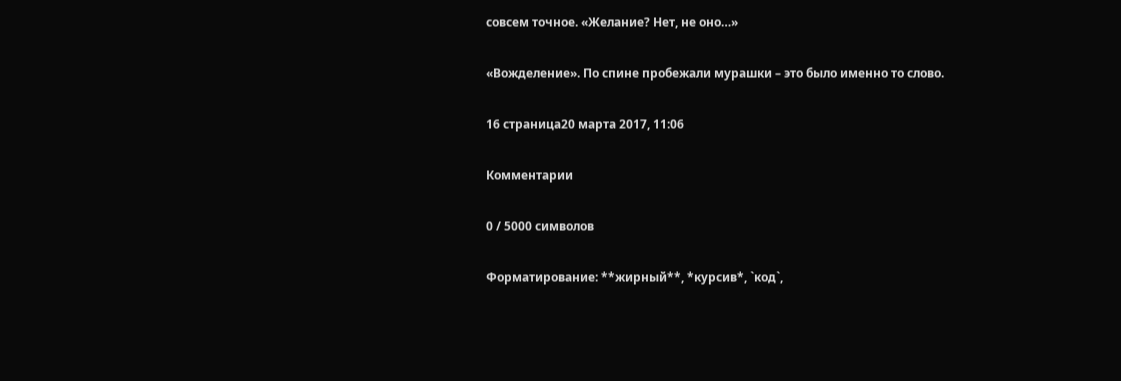совсем точное. «Желание? Нет, не оно…»

«Вожделение». По спине пробежали мурашки – это было именно то слово.

16 страница20 марта 2017, 11:06

Комментарии

0 / 5000 символов

Форматирование: **жирный**, *курсив*, `код`,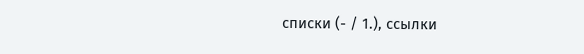списки (- / 1.), ссылки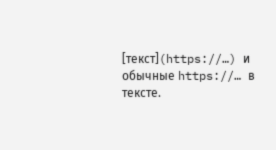[текст](https://…) и обычные https://… в тексте.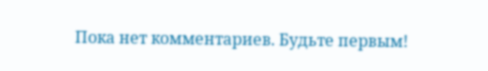Пока нет комментариев. Будьте первым!